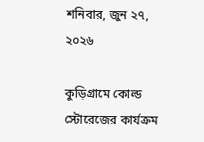শনিবার, জুন ২৭, ২০২৬

কুড়িগ্রামে কোল্ড স্টোরেজের কার্যক্রম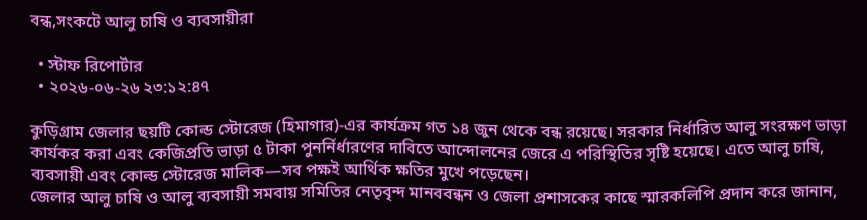বন্ধ,সংকটে আলু চাষি ও ব্যবসায়ীরা

  • স্টাফ রিপোর্টার
  • ২০২৬-০৬-২৬ ২৩:১২:৪৭

কুড়িগ্রাম জেলার ছয়টি কোল্ড স্টোরেজ (হিমাগার)-এর কার্যক্রম গত ১৪ জুন থেকে বন্ধ রয়েছে। সরকার নির্ধারিত আলু সংরক্ষণ ভাড়া কার্যকর করা এবং কেজিপ্রতি ভাড়া ৫ টাকা পুনর্নির্ধারণের দাবিতে আন্দোলনের জেরে এ পরিস্থিতির সৃষ্টি হয়েছে। এতে আলু চাষি, ব্যবসায়ী এবং কোল্ড স্টোরেজ মালিক—সব পক্ষই আর্থিক ক্ষতির মুখে পড়েছেন।
জেলার আলু চাষি ও আলু ব্যবসায়ী সমবায় সমিতির নেতৃবৃন্দ মানববন্ধন ও জেলা প্রশাসকের কাছে স্মারকলিপি প্রদান করে জানান,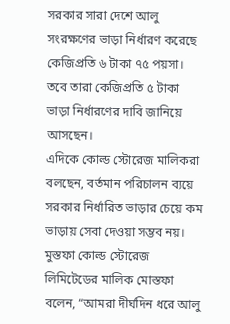সরকার সারা দেশে আলু সংরক্ষণের ভাড়া নির্ধারণ করেছে কেজিপ্রতি ৬ টাকা ৭৫ পয়সা। তবে তারা কেজিপ্রতি ৫ টাকা ভাড়া নির্ধারণের দাবি জানিয়ে আসছেন।
এদিকে কোল্ড স্টোরেজ মালিকরা বলছেন, বর্তমান পরিচালন ব্যয়ে সরকার নির্ধারিত ভাড়ার চেয়ে কম ভাড়ায় সেবা দেওয়া সম্ভব নয়।
মুস্তফা কোল্ড স্টোরেজ লিমিটেডের মালিক মোস্তফা বলেন, “আমরা দীর্ঘদিন ধরে আলু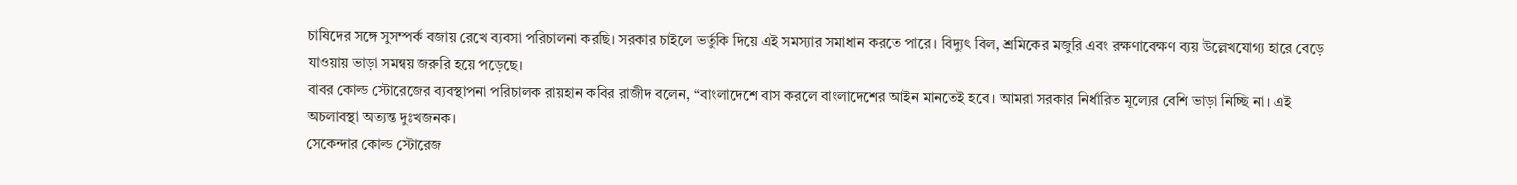চাষিদের সঙ্গে সুসম্পর্ক বজায় রেখে ব্যবসা পরিচালনা করছি। সরকার চাইলে ভর্তুকি দিয়ে এই সমস্যার সমাধান করতে পারে। বিদ্যুৎ বিল, শ্রমিকের মজুরি এবং রক্ষণাবেক্ষণ ব্যয় উল্লেখযোগ্য হারে বেড়ে যাওয়ায় ভাড়া সমন্বয় জরুরি হয়ে পড়েছে।
বাবর কোল্ড স্টোরেজের ব্যবস্থাপনা পরিচালক রায়হান কবির রাজীদ বলেন, “বাংলাদেশে বাস করলে বাংলাদেশের আইন মানতেই হবে। আমরা সরকার নির্ধারিত মূল্যের বেশি ভাড়া নিচ্ছি না। এই অচলাবস্থা অত্যন্ত দুঃখজনক।
সেকেন্দার কোল্ড স্টোরেজ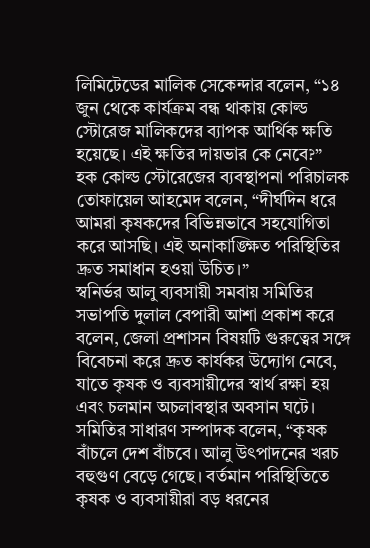লিমিটেডের মালিক সেকেন্দার বলেন, “১৪ জুন থেকে কার্যক্রম বন্ধ থাকায় কোল্ড স্টোরেজ মালিকদের ব্যাপক আর্থিক ক্ষতি হয়েছে। এই ক্ষতির দায়ভার কে নেবে?”
হক কোল্ড স্টোরেজের ব্যবস্থাপনা পরিচালক তোফায়েল আহমেদ বলেন, “দীর্ঘদিন ধরে আমরা কৃষকদের বিভিন্নভাবে সহযোগিতা করে আসছি। এই অনাকাঙ্ক্ষিত পরিস্থিতির দ্রুত সমাধান হওয়া উচিত।”
স্বনির্ভর আলু ব্যবসায়ী সমবায় সমিতির সভাপতি দুলাল বেপারী আশা প্রকাশ করে বলেন, জেলা প্রশাসন বিষয়টি গুরুত্বের সঙ্গে বিবেচনা করে দ্রুত কার্যকর উদ্যোগ নেবে, যাতে কৃষক ও ব্যবসায়ীদের স্বার্থ রক্ষা হয় এবং চলমান অচলাবস্থার অবসান ঘটে।
সমিতির সাধারণ সম্পাদক বলেন, “কৃষক বাঁচলে দেশ বাঁচবে। আলু উৎপাদনের খরচ বহুগুণ বেড়ে গেছে। বর্তমান পরিস্থিতিতে কৃষক ও ব্যবসায়ীরা বড় ধরনের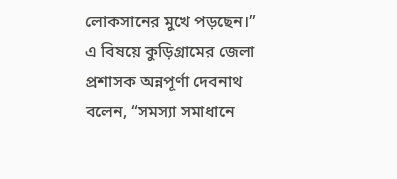লোকসানের মুখে পড়ছেন।”
এ বিষয়ে কুড়িগ্রামের জেলা প্রশাসক অন্নপূর্ণা দেবনাথ বলেন, “সমস্যা সমাধানে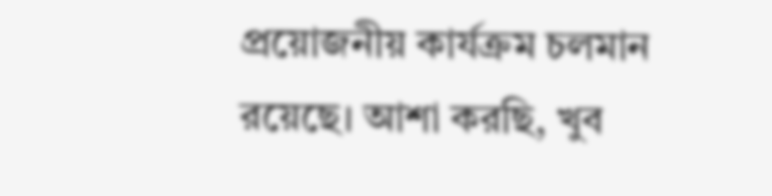প্রয়োজনীয় কার্যক্রম চলমান রয়েছে। আশা করছি, খুব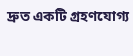দ্রুত একটি গ্রহণযোগ্য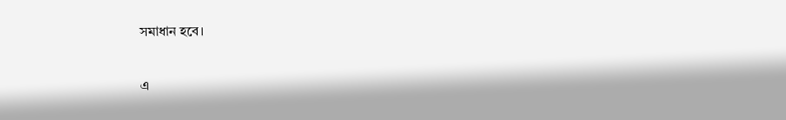সমাধান হবে।


এ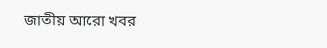জাতীয় আরো খবর